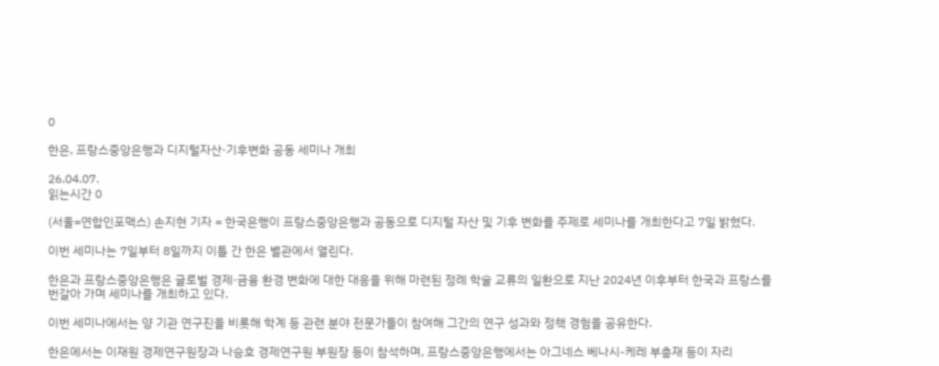0

한은, 프랑스중앙은행과 디지털자산·기후변화 공동 세미나 개최

26.04.07.
읽는시간 0

(서울=연합인포맥스) 손지현 기자 = 한국은행이 프랑스중앙은행과 공동으로 디지털 자산 및 기후 변화를 주제로 세미나를 개최한다고 7일 밝혔다.

이번 세미나는 7일부터 8일까지 이틀 간 한은 별관에서 열린다.

한은과 프랑스중앙은행은 글로벌 경제·금융 환경 변화에 대한 대응을 위해 마련된 정례 학술 교류의 일환으로 지난 2024년 이후부터 한국과 프랑스를 번갈아 가며 세미나를 개최하고 있다.

이번 세미나에서는 양 기관 연구진을 비롯해 학계 등 관련 분야 전문가들이 참여해 그간의 연구 성과와 정책 경험을 공유한다.

한은에서는 이재원 경제연구원장과 나승호 경제연구원 부원장 등이 참석하며, 프랑스중앙은행에서는 아그네스 베나시-케레 부총재 등이 자리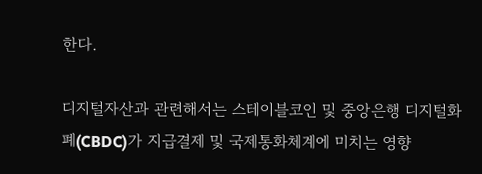한다.

디지털자산과 관련해서는 스테이블코인 및 중앙은행 디지털화폐(CBDC)가 지급결제 및 국제통화체계에 미치는 영향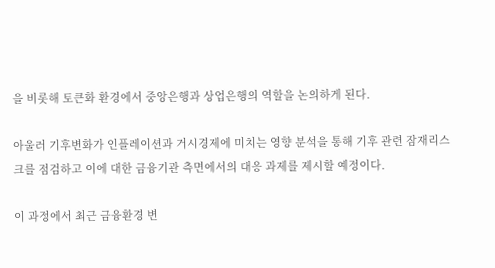을 비롯해 토큰화 환경에서 중앙은행과 상업은행의 역할을 논의하게 된다.

아울러 기후변화가 인플레이션과 거시경제에 미치는 영향 분석을 통해 기후 관련 잠재리스크를 점검하고 이에 대한 금융기관 측면에서의 대응 과제를 제시할 예정이다.

이 과정에서 최근 금융환경 변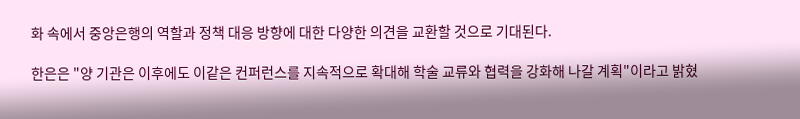화 속에서 중앙은행의 역할과 정책 대응 방향에 대한 다양한 의견을 교환할 것으로 기대된다.

한은은 "양 기관은 이후에도 이같은 컨퍼런스를 지속적으로 확대해 학술 교류와 협력을 강화해 나갈 계획"이라고 밝혔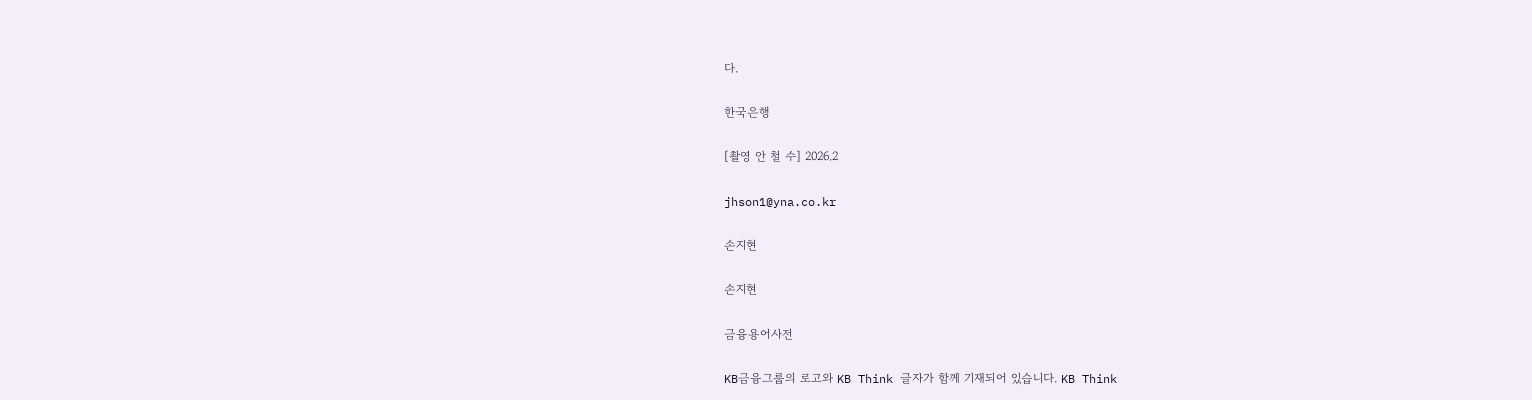다.

한국은행

[촬영 안 철 수] 2026.2

jhson1@yna.co.kr

손지현

손지현

금융용어사전

KB금융그룹의 로고와 KB Think 글자가 함께 기재되어 있습니다. KB Think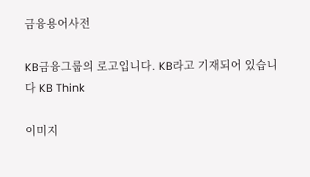금융용어사전

KB금융그룹의 로고입니다. KB라고 기재되어 있습니다 KB Think

이미지